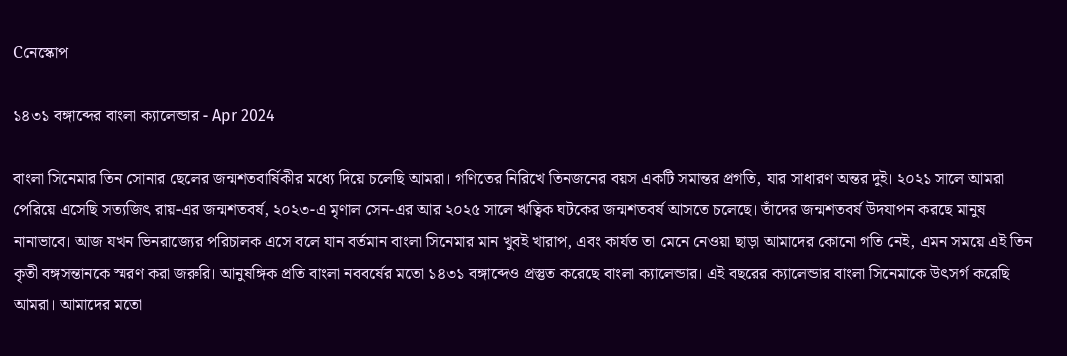Cনেস্কোপ

১৪৩১ বঙ্গাব্দের বাংলা ক্যালেন্ডার - Apr 2024

বাংলা সিনেমার তিন সোনার ছেলের জন্মশতবার্ষিকীর মধ্যে দিয়ে চলেছি আমরা। গণিতের নিরিখে তিনজনের বয়স একটি সমান্তর প্রগতি, যার সাধারণ অন্তর দুই। ২০২১ সালে আমরা পেরিয়ে এসেছি সত্যজিৎ রায়-এর জন্মশতবর্ষ, ২০২৩-এ মৃণাল সেন-এর আর ২০২৫ সালে ঋত্বিক ঘটকের জন্মশতবর্ষ আসতে চলেছে। তাঁদের জন্মশতবর্ষ উদযাপন করছে মানুষ নানাভাবে। আজ যখন ভিনরাজ্যের পরিচালক এসে বলে যান বর্তমান বাংলা সিনেমার মান খুবই খারাপ, এবং কার্যত তা মেনে নেওয়া ছাড়া আমাদের কোনো গতি নেই, এমন সময়ে এই তিন কৃতী বঙ্গসন্তানকে স্মরণ করা জরুরি। আনুষঙ্গিক প্রতি বাংলা নববর্ষের মতো ১৪৩১ বঙ্গাব্দেও প্রস্তুত করেছে বাংলা ক্যালেন্ডার। এই বছরের ক্যালেন্ডার বাংলা সিনেমাকে উৎসর্গ করেছি আমরা। আমাদের মতো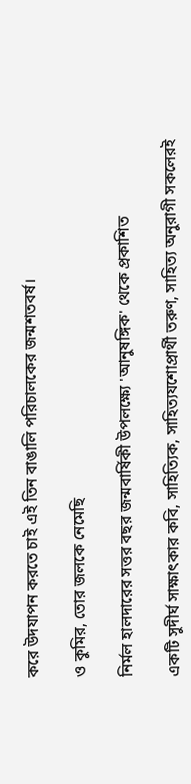করে উদযাপন করতে চাই এই তিন বাঙালি পরিচালকের জন্মশতবর্ষ।

ও কুমির, তোর জলকে নেমেছি

নির্মল হালদারের সত্তর বছর জন্মবার্ষিকী উপলক্ষ্যে 'আনুষঙ্গিক' থেকে প্রকাশিত

একটি সুদীর্ঘ সাক্ষাৎকার কবি, সাহিত্যিক, সাহিত্যযশোপ্রার্থী তরুণ, সাহিত্য অনুরাগী সকলেরই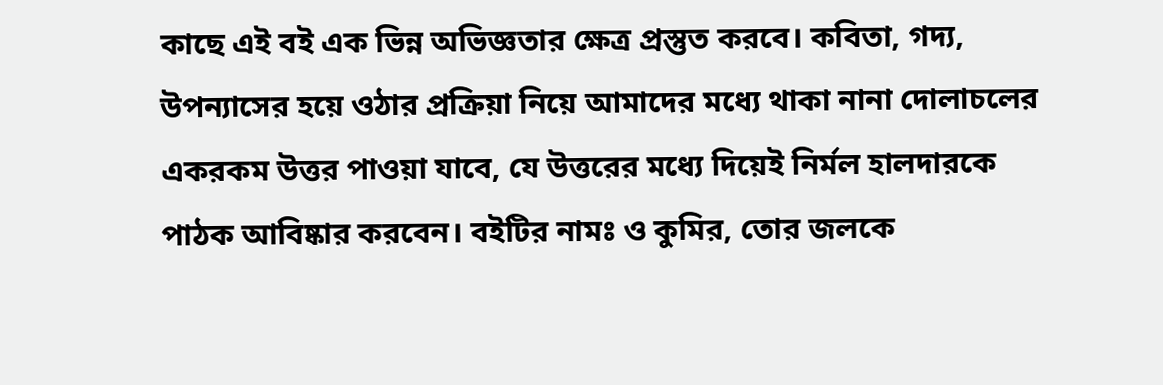কাছে এই বই এক ভিন্ন অভিজ্ঞতার ক্ষেত্র প্রস্তুত করবে। কবিতা, গদ্য, উপন্যাসের হয়ে ওঠার প্রক্রিয়া নিয়ে আমাদের মধ্যে থাকা নানা দোলাচলের একরকম উত্তর পাওয়া যাবে, যে উত্তরের মধ্যে দিয়েই নির্মল হালদারকে পাঠক আবিষ্কার করবেন। বইটির নামঃ ও কুমির, তোর জলকে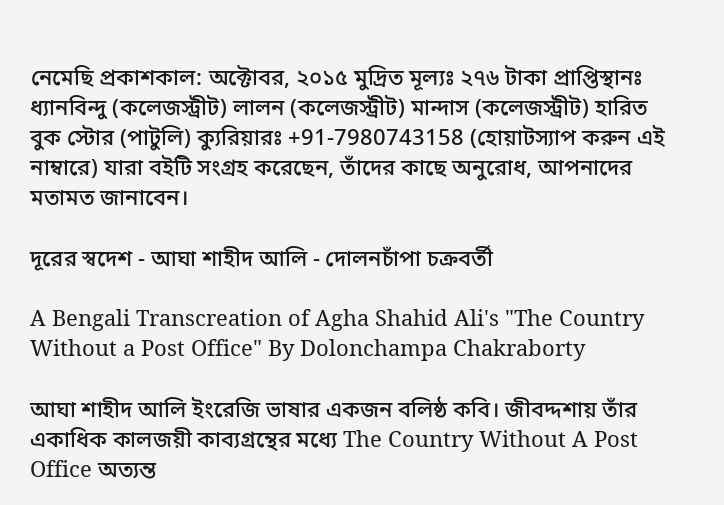নেমেছি প্রকাশকাল: অক্টোবর, ২০১৫ মুদ্রিত মূল্যঃ ২৭৬ টাকা প্রাপ্তিস্থানঃ ধ্যানবিন্দু (কলেজস্ট্রীট) লালন (কলেজস্ট্রীট) মান্দাস (কলেজস্ট্রীট) হারিত বুক স্টোর (পাটুলি) ক্যুরিয়ারঃ +91-7980743158 (হোয়াটস্যাপ করুন এই নাম্বারে) যারা বইটি সংগ্রহ করেছেন, তাঁদের কাছে অনুরোধ, আপনাদের মতামত জানাবেন।

দূরের স্বদেশ - আঘা শাহীদ আলি - দোলনচাঁপা চক্রবর্তী

A Bengali Transcreation of Agha Shahid Ali's "The Country Without a Post Office" By Dolonchampa Chakraborty

আঘা শাহীদ আলি ইংরেজি ভাষার একজন বলিষ্ঠ কবি। জীবদ্দশায় তাঁর একাধিক কালজয়ী কাব্যগ্রন্থের মধ্যে The Country Without A Post Office অত্যন্ত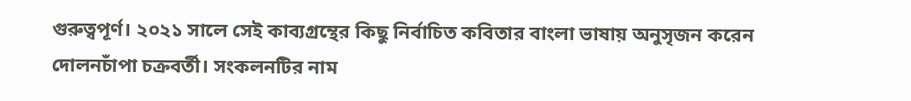গুরুত্বপূর্ণ। ২০২১ সালে সেই কাব্যগ্রন্থের কিছু নির্বাচিত কবিতার বাংলা ভাষায় অনুসৃজন করেন দোলনচাঁপা চক্রবর্তী। সংকলনটির নাম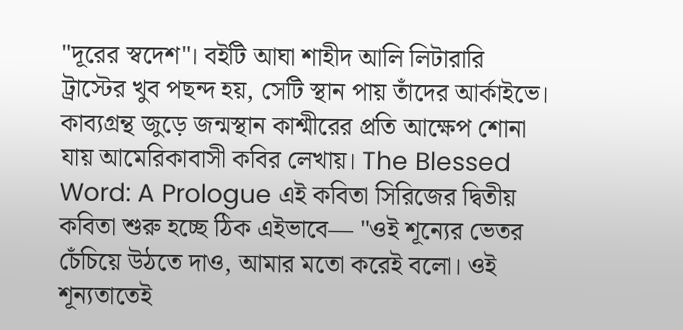"দূরের স্বদেশ"। বইটি আঘা শাহীদ আলি লিটারারি ট্রাস্টের খুব পছন্দ হয়, সেটি স্থান পায় তাঁদের আর্কাইভে। কাব্যগ্রন্থ জুড়ে জন্মস্থান কাশ্মীরের প্রতি আক্ষেপ শোনা যায় আমেরিকাবাসী কবির লেখায়। The Blessed Word: A Prologue এই কবিতা সিরিজের দ্বিতীয় কবিতা শুরু হচ্ছে ঠিক এইভাবে— "ওই শূন্যের ভেতর চেঁচিয়ে উঠতে দাও, আমার মতো করেই বলো। ওই শূন্যতাতেই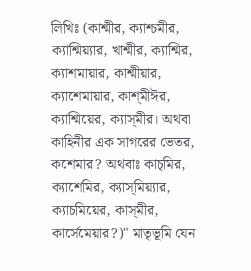লিখিঃ (কাশ্মীর, ক্যাশ্চমীর, ক্যাশ্মিয়্যার, খাশ্মীর, ক্যাশ্মির, ক্যাশমায়ার, কাশ্মীয়ার, ক্যাশেমায়ার, কাশ্‌মীঈর, ক্যাশ্মিয়ের, ক্যাস্‌মীর। অথবা কাহিনীর এক সাগরের ভেতর, কশেমার? অথবাঃ কাচ্‌মির, ক্যাশেমির, ক্যাস্‌মিয়্যার, ক্যাচমিয়ের, কাস্‌মীর, কার্সেমেয়ার?)" মাতৃভূমি যেন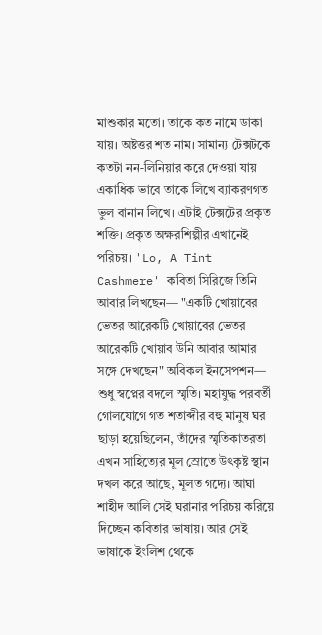মাশুকার মতো। তাকে কত নামে ডাকা যায়। অষ্টত্তর শত নাম। সামান্য টেক্সটকে কতটা নন-লিনিয়ার করে দেওয়া যায় একাধিক ভাবে তাকে লিখে ব্যাকরণগত ভুল বানান লিখে। এটাই টেক্সটের প্রকৃত শক্তি। প্রকৃত অক্ষরশিল্পীর এখানেই পরিচয়। 'Lo, A Tint Cashmere' কবিতা সিরিজে তিনি আবার লিখছেন— "একটি খোয়াবের ভেতর আরেকটি খোয়াবের ভেতর আরেকটি খোয়াব উনি আবার আমার সঙ্গে দেখছেন" অবিকল ইনসেপশন— শুধু স্বপ্নের বদলে স্মৃতি। মহাযুদ্ধ পরবর্তী গোলযোগে গত শতাব্দীর বহু মানুষ ঘর ছাড়া হয়েছিলেন, তাঁদের স্মৃতিকাতরতা এখন সাহিত্যের মূল স্রোতে উৎকৃষ্ট স্থান দখল করে আছে, মূলত গদ্যে। আঘা শাহীদ আলি সেই ঘরানার পরিচয় করিয়ে দিচ্ছেন কবিতার ভাষায়। আর সেই ভাষাকে ইংলিশ থেকে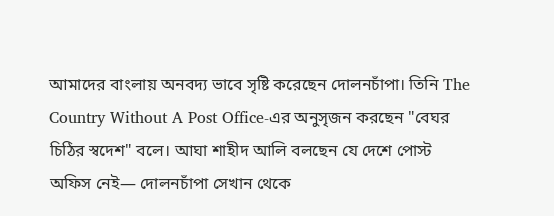আমাদের বাংলায় অনবদ্য ভাবে সৃষ্টি করেছেন দোলনচাঁপা। তিনি The Country Without A Post Office-এর অনুসৃজন করছেন "বেঘর চিঠির স্বদেশ" বলে। আঘা শাহীদ আলি বলছেন যে দেশে পোস্ট অফিস নেই— দোলনচাঁপা সেখান থেকে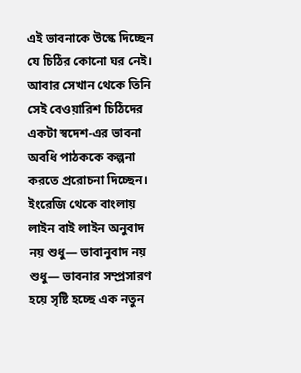এই ভাবনাকে উস্কে দিচ্ছেন যে চিঠির কোনো ঘর নেই। আবার সেখান থেকে তিনি সেই বেওয়ারিশ চিঠিদের একটা স্বদেশ-এর ভাবনা অবধি পাঠককে কল্পনা করতে প্ররোচনা দিচ্ছেন। ইংরেজি থেকে বাংলায় লাইন বাই লাইন অনুবাদ নয় শুধু— ভাবানুবাদ নয় শুধু— ভাবনার সম্প্রসারণ হয়ে সৃষ্টি হচ্ছে এক নতুন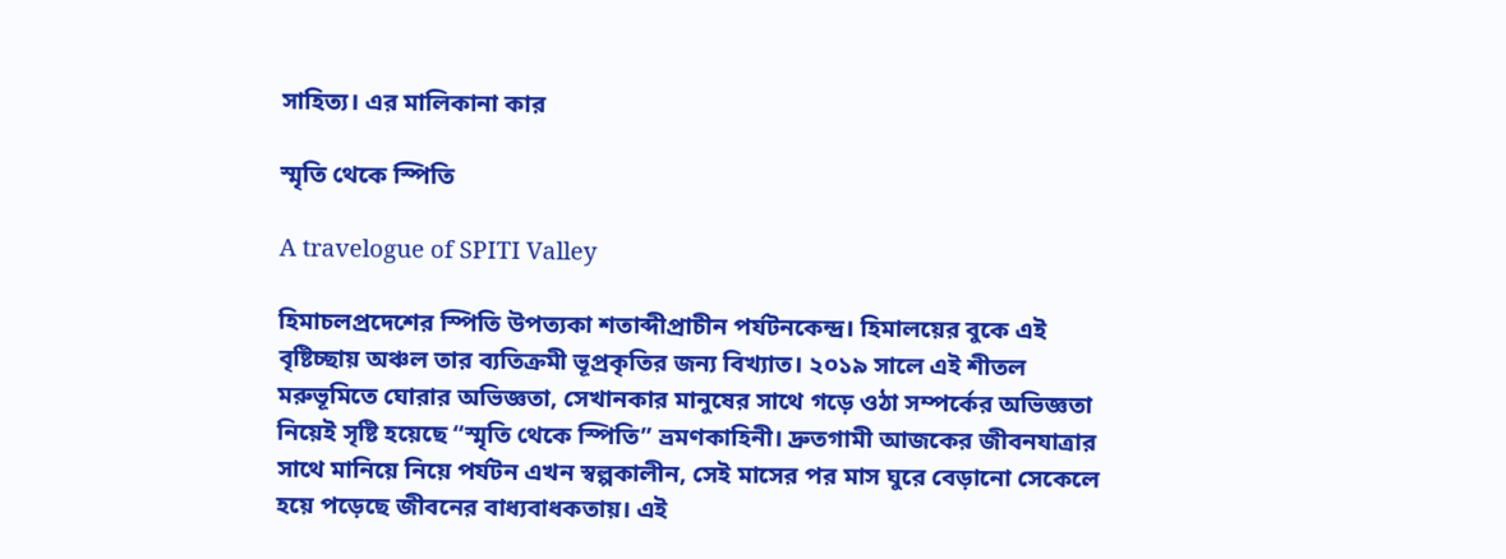সাহিত্য। এর মালিকানা কার

স্মৃতি থেকে স্পিতি

A travelogue of SPITI Valley

হিমাচলপ্রদেশের স্পিতি উপত্যকা শতাব্দীপ্রাচীন পর্যটনকেন্দ্র। হিমালয়ের বুকে এই বৃষ্টিচ্ছায় অঞ্চল তার ব্যতিক্রমী ভূপ্রকৃতির জন্য বিখ্যাত। ২০১৯ সালে এই শীতল মরুভূমিতে ঘোরার অভিজ্ঞতা, সেখানকার মানুষের সাথে গড়ে ওঠা সম্পর্কের অভিজ্ঞতা নিয়েই সৃষ্টি হয়েছে “স্মৃতি থেকে স্পিতি” ভ্রমণকাহিনী। দ্রুতগামী আজকের জীবনযাত্রার সাথে মানিয়ে নিয়ে পর্যটন এখন স্বল্পকালীন, সেই মাসের পর মাস ঘুরে বেড়ানো সেকেলে হয়ে পড়েছে জীবনের বাধ্যবাধকতায়। এই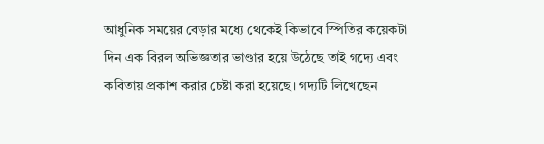আধুনিক সময়ের বেড়ার মধ্যে থেকেই কিভাবে স্পিতির কয়েকটা দিন এক বিরল অভিজ্ঞতার ভাণ্ডার হয়ে উঠেছে তাই গদ্যে এবং কবিতায় প্রকাশ করার চেষ্টা করা হয়েছে। গদ্যটি লিখেছেন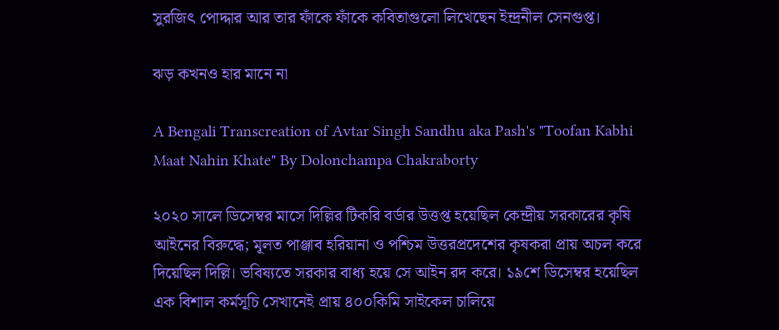সুরজিৎ পোদ্দার আর তার ফাঁকে ফাঁকে কবিতাগুলো লিখেছেন ইন্দ্রনীল সেনগুপ্ত।

ঝড় কখনও হার মানে না

A Bengali Transcreation of Avtar Singh Sandhu aka Pash's "Toofan Kabhi Maat Nahin Khate" By Dolonchampa Chakraborty

২০২০ সালে ডিসেম্বর মাসে দিল্লির টিকরি বর্ডার উত্তপ্ত হয়েছিল কেন্দ্রীয় সরকারের কৃষি আইনের বিরুদ্ধে; মূলত পাঞ্জাব হরিয়ানা ও পশ্চিম উত্তরপ্রদেশের কৃষকরা প্রায় অচল করে দিয়েছিল দিল্লি। ভবিষ্যতে সরকার বাধ্য হয়ে সে আইন রদ করে। ১৯শে ডিসেম্বর হয়েছিল এক বিশাল কর্মসূচি সেখানেই প্রায় ৪০০কিমি সাইকেল চালিয়ে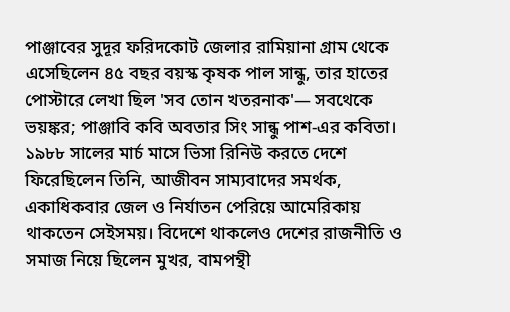পাঞ্জাবের সুদূর ফরিদকোট জেলার রামিয়ানা গ্রাম থেকে এসেছিলেন ৪৫ বছর বয়স্ক কৃষক পাল সান্ধু, তার হাতের পোস্টারে লেখা ছিল 'সব তোন খতরনাক'— সবথেকে ভয়ঙ্কর; পাঞ্জাবি কবি অবতার সিং সান্ধু পাশ-এর কবিতা। ১৯৮৮ সালের মার্চ মাসে ভিসা রিনিউ করতে দেশে ফিরেছিলেন তিনি, আজীবন সাম্যবাদের সমর্থক, একাধিকবার জেল ও নির্যাতন পেরিয়ে আমেরিকায় থাকতেন সেইসময়। বিদেশে থাকলেও দেশের রাজনীতি ও সমাজ নিয়ে ছিলেন মুখর, বামপন্থী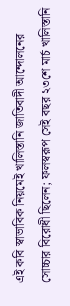এই কবি স্বাভাবিক নিয়মেই খালিস্তানি জাতিবাদী আন্দোলনের সোচ্চার বিরোধী ছিলেন; ফলস্বরূপ সেই বছর ২৩শে মার্চ খালিস্তানি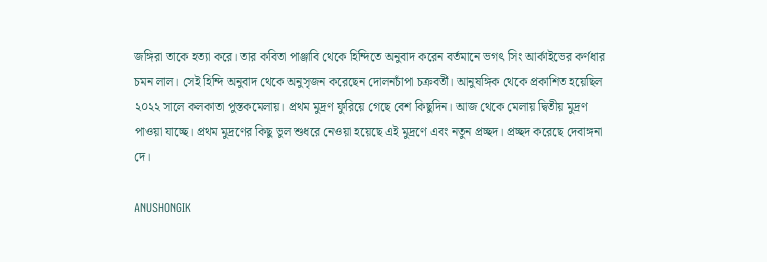জঙ্গিরা তাকে হত্যা করে। তার কবিতা পাঞ্জাবি থেকে হিন্দিতে অনুবাদ করেন বর্তমানে ভগৎ সিং আর্কাইভের কর্ণধার চমন লাল। সেই হিন্দি অনুবাদ থেকে অনুসৃজন করেছেন দোলনচাঁপা চক্রবর্তী। আনুষঙ্গিক থেকে প্রকাশিত হয়েছিল ২০২২ সালে কলকাতা পুস্তকমেলায়। প্রথম মুদ্রণ ফুরিয়ে গেছে বেশ কিছুদিন। আজ থেকে মেলায় দ্বিতীয় মুদ্রণ পাওয়া যাচ্ছে। প্রথম মুদ্রণের কিছু ভুল শুধরে নেওয়া হয়েছে এই মুদ্রণে এবং নতুন প্রচ্ছদ। প্রচ্ছদ করেছে দেবাঙ্গনা দে।

ANUSHONGIK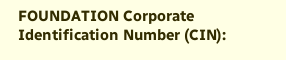FOUNDATION Corporate Identification Number (CIN):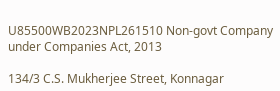U85500WB2023NPL261510 Non-govt Company under Companies Act, 2013

134/3 C.S. Mukherjee Street, Konnagar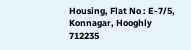Housing, Flat No : E-7/5, Konnagar, Hooghly 712235